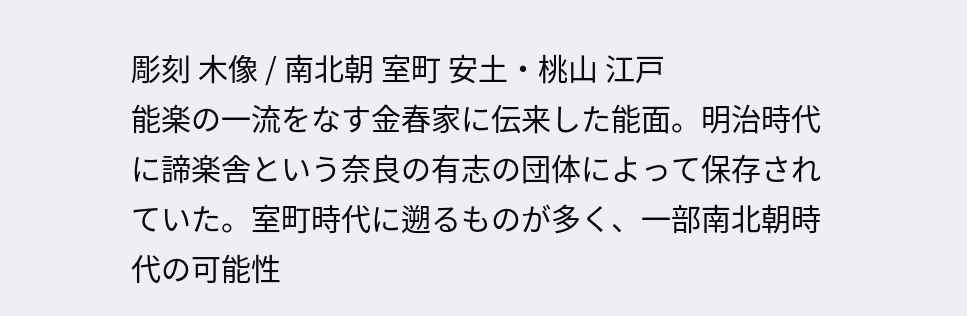彫刻 木像 / 南北朝 室町 安土・桃山 江戸
能楽の一流をなす金春家に伝来した能面。明治時代に諦楽舎という奈良の有志の団体によって保存されていた。室町時代に遡るものが多く、一部南北朝時代の可能性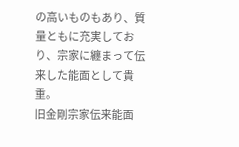の高いものもあり、質量ともに充実しており、宗家に纏まって伝来した能面として貴重。
旧金剛宗家伝来能面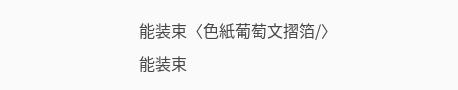能装束〈色紙葡萄文摺箔/〉
能装束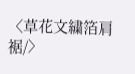〈草花文繍箔肩裾/〉